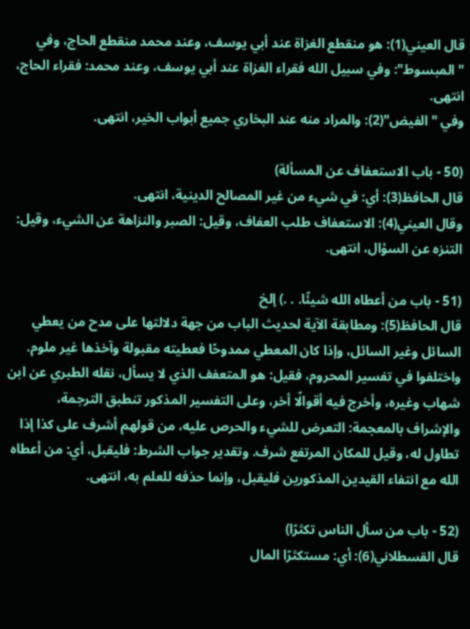قال العيني(1): هو منقطع الغزاة عند أبي يوسف، وعند محمد منقطع الحاج، وفي "المبسوط": وفي سبيل الله فقراء الغزاة عند أبي يوسف، وعند محمد: فقراء الحاج، انتهى.
وفي "الفيض"(2): والمراد منه عند البخاري جميع أبواب الخير، انتهى.

(50 - باب الاستعفاف عن المسألة)
قال الحافظ(3): أي: في شيء من غير المصالح الدينية، انتهى.
وقال العيني(4): الاستعفاف طلب العفاف، وقيل: الصبر والنزاهة عن الشيء، وقيل: التنزه عن السؤال، انتهى.

(51 - باب من أعطاه الله شيئًا. . .) إلخ
قال الحافظ(5): ومطابقة الآية لحديث الباب من جهة دلالتها على مدح من يعطي السائل وغير السائل، وإذا كان المعطي ممدوحًا فعطيته مقبولة وآخذها غير ملوم. واختلفوا في تفسير المحروم، فقيل: هو المتعفف الذي لا يسأل، نقله الطبري عن ابن شهاب وغيره، وأخرج فيه أقوالًا أخر، وعلى التفسير المذكور تنطبق الترجمة، والإشراف بالمعجمة: التعرض للشيء والحرص عليه، من قولهم أشرف على كذا إذا تطاول له، وقيل للمكان المرتفع شرف. وتقدير جواب الشرط: فليقبل، أي: من أعطاه الله مع انتفاء القيدين المذكورين فليقبل، وإنما حذفه للعلم به، انتهى.

(52 - باب من سأل الناس تكثرًا)
قال القسطلاني(6): أي: مستكثرًا المال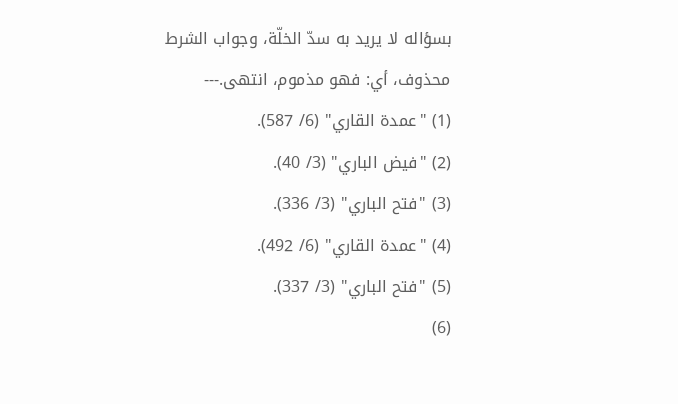بسؤاله لا يريد به سدّ الخلّة، وجواب الشرط محذوف، أي: فهو مذموم، انتهى.---
(1) "عمدة القاري" (6/ 587).
(2) "فيض الباري" (3/ 40).
(3) "فتح الباري" (3/ 336).
(4) "عمدة القاري" (6/ 492).
(5) "فتح الباري" (3/ 337).
(6)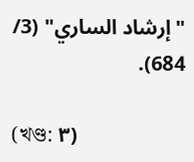"إرشاد الساري" (3/ 684).

(খণ্ড: ٣)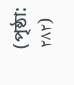(পৃষ্ঠা: ٢٨٢)